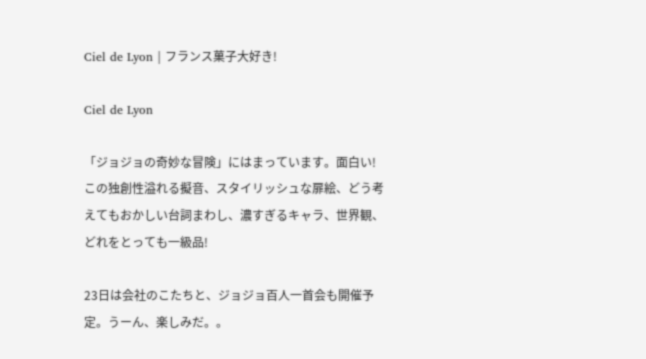Ciel de Lyon | フランス菓子大好き!

Ciel de Lyon

「ジョジョの奇妙な冒険」にはまっています。面白い!この独創性溢れる擬音、スタイリッシュな扉絵、どう考えてもおかしい台詞まわし、濃すぎるキャラ、世界観、どれをとっても一級品!

23日は会社のこたちと、ジョジョ百人一首会も開催予定。うーん、楽しみだ。。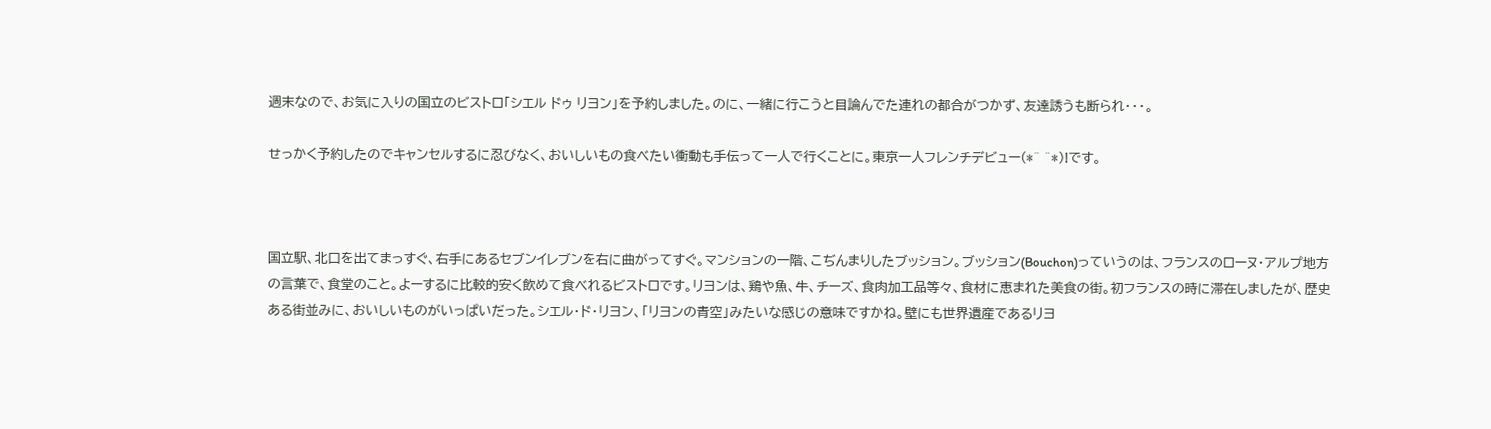週末なので、お気に入りの国立のビストロ「シエル ドゥ リヨン」を予約しました。のに、一緒に行こうと目論んでた連れの都合がつかず、友達誘うも断られ・・・。

せっかく予約したのでキャンセルするに忍びなく、おいしいもの食べたい衝動も手伝って一人で行くことに。東京一人フレンチデビュー(*^ ^*)!です。



国立駅、北口を出てまっすぐ、右手にあるセブンイレブンを右に曲がってすぐ。マンションの一階、こぢんまりしたブッション。ブッション(Bouchon)っていうのは、フランスのローヌ・アルプ地方の言葉で、食堂のこと。よーするに比較的安く飲めて食べれるビストロです。リヨンは、鶏や魚、牛、チーズ、食肉加工品等々、食材に恵まれた美食の街。初フランスの時に滞在しましたが、歴史ある街並みに、おいしいものがいっぱいだった。シエル・ド・リヨン、「リヨンの青空」みたいな感じの意味ですかね。壁にも世界遺産であるリヨ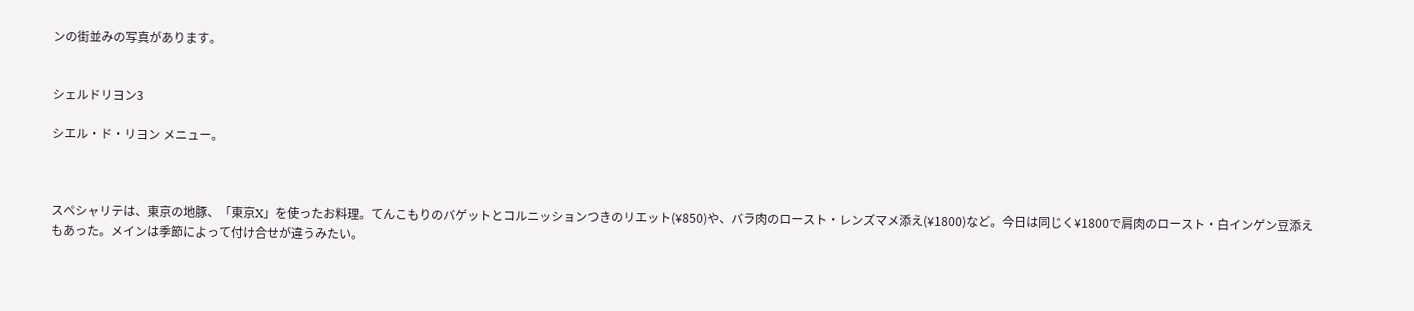ンの街並みの写真があります。


シェルドリヨン3

シエル・ド・リヨン メニュー。



スペシャリテは、東京の地豚、「東京X」を使ったお料理。てんこもりのバゲットとコルニッションつきのリエット(¥850)や、バラ肉のロースト・レンズマメ添え(¥1800)など。今日は同じく¥1800で肩肉のロースト・白インゲン豆添えもあった。メインは季節によって付け合せが違うみたい。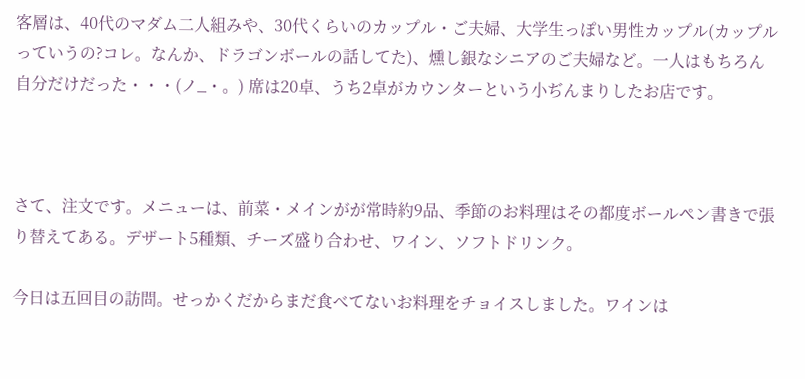客層は、40代のマダム二人組みや、30代くらいのカップル・ご夫婦、大学生っぽい男性カップル(カップルっていうの?コレ。なんか、ドラゴンボールの話してた)、燻し銀なシニアのご夫婦など。一人はもちろん自分だけだった・・・(ノ_・。) 席は20卓、うち2卓がカウンターという小ぢんまりしたお店です。



さて、注文です。メニューは、前菜・メインがが常時約9品、季節のお料理はその都度ボールペン書きで張り替えてある。デザート5種類、チーズ盛り合わせ、ワイン、ソフトドリンク。

今日は五回目の訪問。せっかくだからまだ食べてないお料理をチョイスしました。ワインは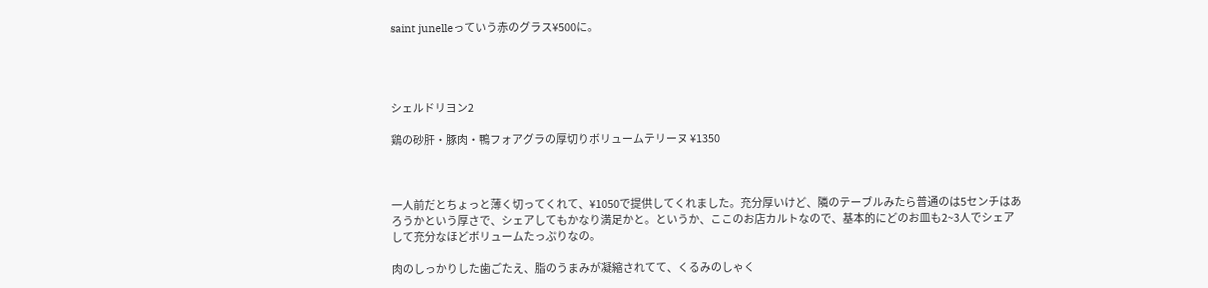saint junelleっていう赤のグラス¥500に。




シェルドリヨン2

鶏の砂肝・豚肉・鴨フォアグラの厚切りボリュームテリーヌ ¥1350



一人前だとちょっと薄く切ってくれて、¥1050で提供してくれました。充分厚いけど、隣のテーブルみたら普通のは5センチはあろうかという厚さで、シェアしてもかなり満足かと。というか、ここのお店カルトなので、基本的にどのお皿も2~3人でシェアして充分なほどボリュームたっぷりなの。

肉のしっかりした歯ごたえ、脂のうまみが凝縮されてて、くるみのしゃく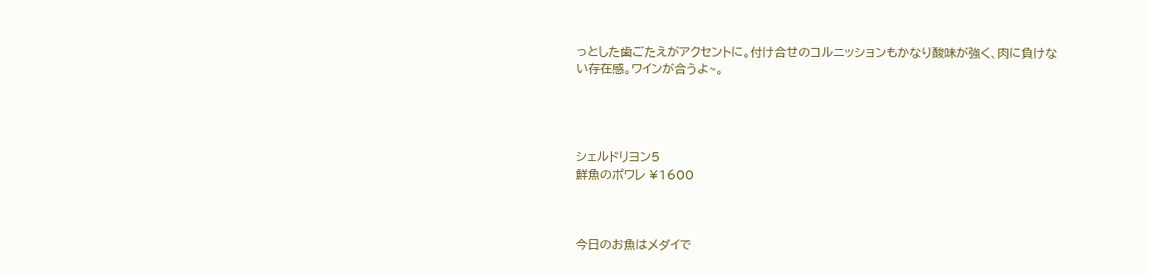っとした歯ごたえがアクセントに。付け合せのコルニッションもかなり酸味が強く、肉に負けない存在感。ワインが合うよ~。




シェルドリヨン5
鮮魚のポワレ ¥1600



今日のお魚はメダイで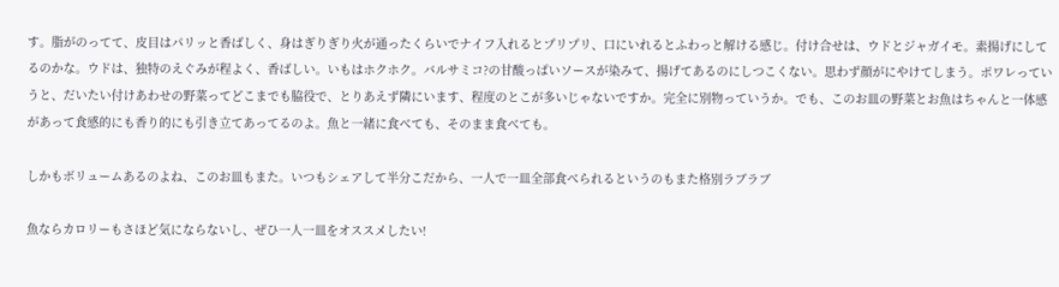す。脂がのってて、皮目はパリッと香ばしく、身はぎりぎり火が通ったくらいでナイフ入れるとプリプリ、口にいれるとふわっと解ける感じ。付け合せは、ウドとジャガイモ。素揚げにしてるのかな。ウドは、独特のえぐみが程よく、香ばしい。いもはホクホク。バルサミコ?の甘酸っぱいソースが染みて、揚げてあるのにしつこくない。思わず顔がにやけてしまう。ポワレっていうと、だいたい付けあわせの野菜ってどこまでも脇役で、とりあえず隣にいます、程度のとこが多いじゃないですか。完全に別物っていうか。でも、このお皿の野菜とお魚はちゃんと一体感があって食感的にも香り的にも引き立てあってるのよ。魚と一緒に食べても、そのまま食べても。

しかもボリュームあるのよね、このお皿もまた。いつもシェアして半分こだから、一人で一皿全部食べられるというのもまた格別ラブラブ

魚ならカロリーもさほど気にならないし、ぜひ一人一皿をオススメしたい!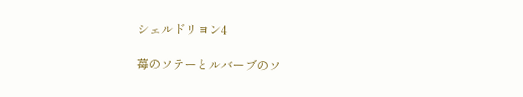シェルドリヨン4

苺のソテーとルバーブのソ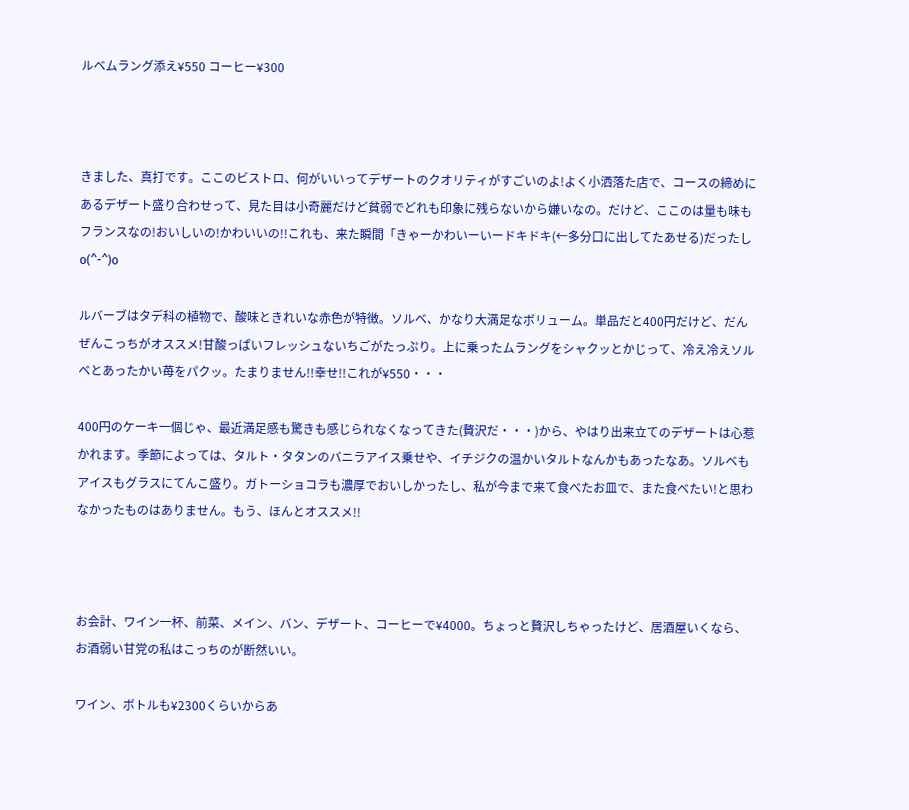ルベムラング添え¥550 コーヒー¥300



きました、真打です。ここのビストロ、何がいいってデザートのクオリティがすごいのよ!よく小洒落た店で、コースの締めにあるデザート盛り合わせって、見た目は小奇麗だけど貧弱でどれも印象に残らないから嫌いなの。だけど、ここのは量も味もフランスなの!おいしいの!かわいいの!!これも、来た瞬間「きゃーかわいーいードキドキ(←多分口に出してたあせる)だったしo(^-^)o

ルバーブはタデ科の植物で、酸味ときれいな赤色が特徴。ソルベ、かなり大満足なボリューム。単品だと400円だけど、だんぜんこっちがオススメ!甘酸っぱいフレッシュないちごがたっぷり。上に乗ったムラングをシャクッとかじって、冷え冷えソルベとあったかい苺をパクッ。たまりません!!幸せ!!これが¥550・・・

400円のケーキ一個じゃ、最近満足感も驚きも感じられなくなってきた(贅沢だ・・・)から、やはり出来立てのデザートは心惹かれます。季節によっては、タルト・タタンのバニラアイス乗せや、イチジクの温かいタルトなんかもあったなあ。ソルベもアイスもグラスにてんこ盛り。ガトーショコラも濃厚でおいしかったし、私が今まで来て食べたお皿で、また食べたい!と思わなかったものはありません。もう、ほんとオススメ!!



お会計、ワイン一杯、前菜、メイン、バン、デザート、コーヒーで¥4000。ちょっと贅沢しちゃったけど、居酒屋いくなら、お酒弱い甘党の私はこっちのが断然いい。

ワイン、ボトルも¥2300くらいからあ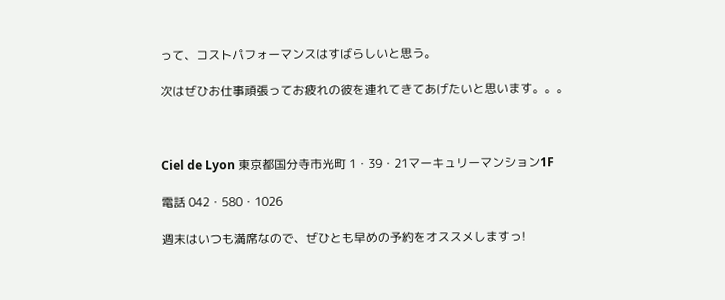って、コストパフォーマンスはすばらしいと思う。

次はぜひお仕事頑張ってお疲れの彼を連れてきてあげたいと思います。。。



Ciel de Lyon 東京都国分寺市光町 1・39・21マーキュリーマンション1F

電話 042・580・1026

週末はいつも満席なので、ぜひとも早めの予約をオススメしますっ!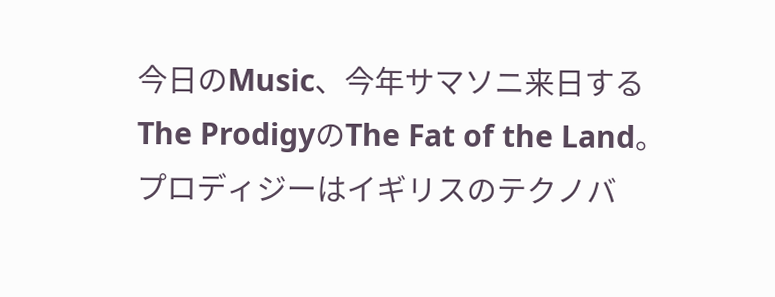今日のMusic、今年サマソニ来日するThe ProdigyのThe Fat of the Land。プロディジーはイギリスのテクノバ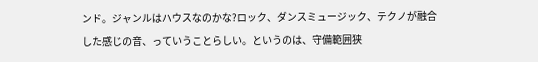ンド。ジャンルはハウスなのかな?ロック、ダンスミュージック、テクノが融合した感じの音、っていうことらしい。というのは、守備範囲狭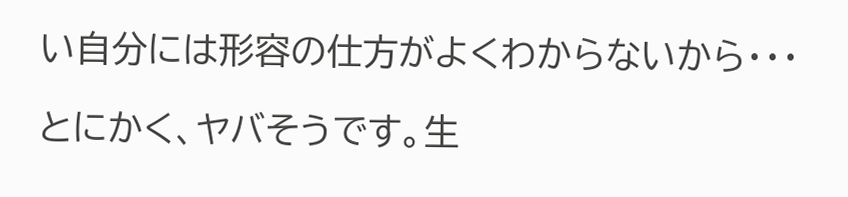い自分には形容の仕方がよくわからないから・・・

とにかく、ヤバそうです。生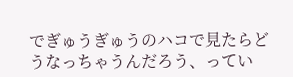でぎゅうぎゅうのハコで見たらどうなっちゃうんだろう、ってい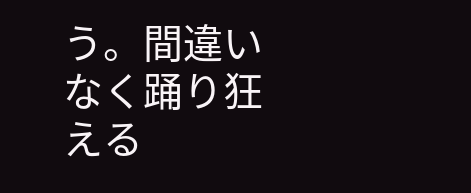う。間違いなく踊り狂える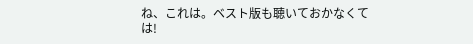ね、これは。ベスト版も聴いておかなくては!